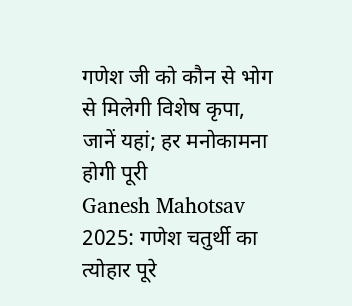गणेश जी को कौन से भोग से मिलेगी विशेष कृपा, जानें यहां; हर मनोकामना होगी पूरी
Ganesh Mahotsav 2025: गणेश चतुर्थी का त्योहार पूरे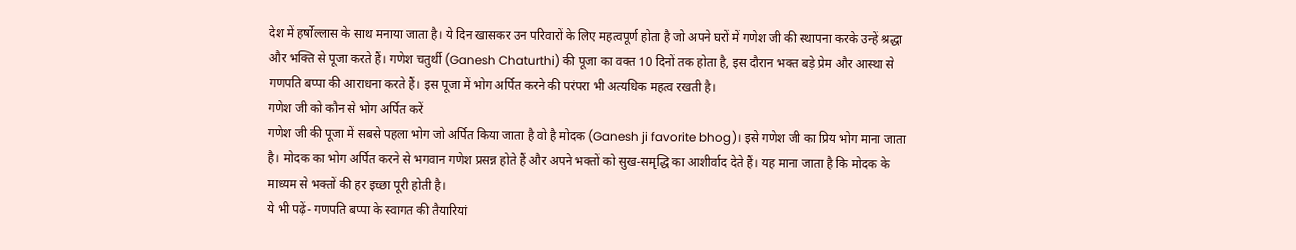देश में हर्षोल्लास के साथ मनाया जाता है। ये दिन खासकर उन परिवारों के लिए महत्वपूर्ण होता है जो अपने घरों में गणेश जी की स्थापना करके उन्हें श्रद्धा और भक्ति से पूजा करते हैं। गणेश चतुर्थी (Ganesh Chaturthi) की पूजा का वक्त 10 दिनों तक होता है, इस दौरान भक्त बड़े प्रेम और आस्था से गणपति बप्पा की आराधना करते हैं। इस पूजा में भोग अर्पित करने की परंपरा भी अत्यधिक महत्व रखती है।
गणेश जी को कौन से भोग अर्पित करें
गणेश जी की पूजा में सबसे पहला भोग जो अर्पित किया जाता है वो है मोदक (Ganesh ji favorite bhog)। इसे गणेश जी का प्रिय भोग माना जाता है। मोदक का भोग अर्पित करने से भगवान गणेश प्रसन्न होते हैं और अपने भक्तों को सुख-समृद्धि का आशीर्वाद देते हैं। यह माना जाता है कि मोदक के माध्यम से भक्तों की हर इच्छा पूरी होती है।
ये भी पढ़ें- गणपति बप्पा के स्वागत की तैयारियां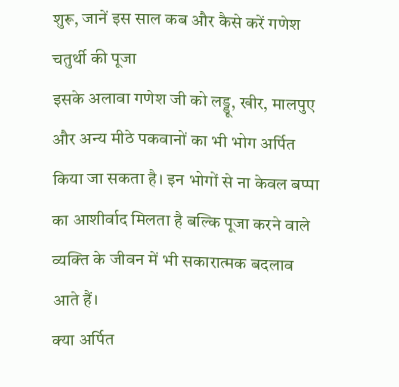शुरू, जानें इस साल कब और कैसे करें गणेश चतुर्थी की पूजा
इसके अलावा गणेश जी को लड्डू, खीर, मालपुए और अन्य मीठे पकवानों का भी भोग अर्पित किया जा सकता है। इन भोगों से ना केवल बप्पा का आशीर्वाद मिलता है बल्कि पूजा करने वाले व्यक्ति के जीवन में भी सकारात्मक बदलाव आते हैं।
क्या अर्पित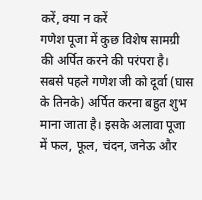करें, क्या न करें
गणेश पूजा में कुछ विशेष सामग्री की अर्पित करने की परंपरा है। सबसे पहले गणेश जी को दूर्वा (घास के तिनके) अर्पित करना बहुत शुभ माना जाता है। इसके अलावा पूजा में फल, फूल, चंदन, जनेऊ और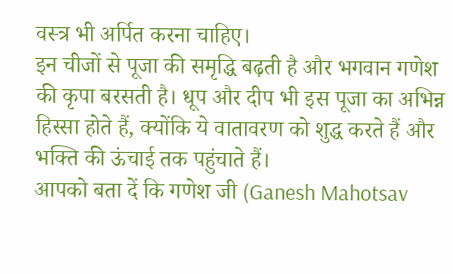वस्त्र भी अर्पित करना चाहिए।
इन चीजों से पूजा की समृद्धि बढ़ती है और भगवान गणेश की कृपा बरसती है। धूप और दीप भी इस पूजा का अभिन्न हिस्सा होते हैं, क्योंकि ये वातावरण को शुद्ध करते हैं और भक्ति की ऊंचाई तक पहुंचाते हैं।
आपको बता दें कि गणेश जी (Ganesh Mahotsav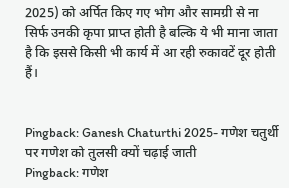2025) को अर्पित किए गए भोग और सामग्री से ना सिर्फ उनकी कृपा प्राप्त होती है बल्कि ये भी माना जाता है कि इससे किसी भी कार्य में आ रही रुकावटें दूर होती हैं।


Pingback: Ganesh Chaturthi 2025- गणेश चतुर्थी पर गणेश को तुलसी क्यों चढ़ाई जाती
Pingback: गणेश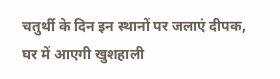चतुर्थी के दिन इन स्थानों पर जलाएं दीपक, घर में आएगी खुशहाली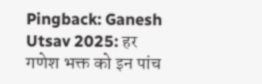Pingback: Ganesh Utsav 2025: हर गणेश भक्त को इन पांच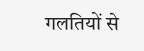गलतियों से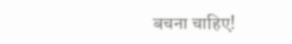बचना चाहिए!